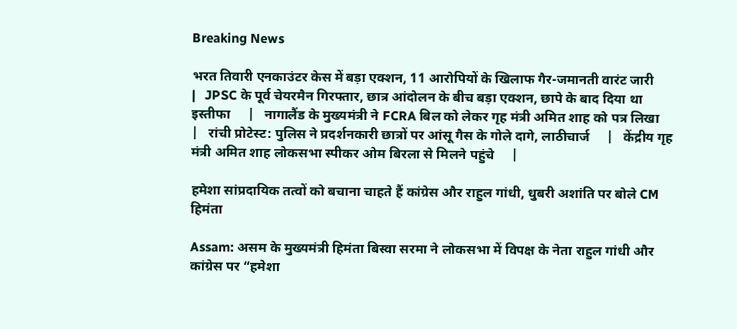Breaking News

भरत तिवारी एनकाउंटर केस में बड़ा एक्शन, 11 आरोपियों के खिलाफ गैर-जमानती वारंट जारी     |   JPSC के पूर्व चेयरमैन गिरफ्तार, छात्र आंदोलन के बीच बड़ा एक्शन, छापे के बाद दिया था इस्तीफा     |   नागालैंड के मुख्यमंत्री ने FCRA बिल को लेकर गृह मंत्री अमित शाह को पत्र लिखा     |   रांची प्रोटेस्ट: पुलिस ने प्रदर्शनकारी छात्रों पर आंसू गैस के गोले दागे, लाठीचार्ज     |   केंद्रीय गृह मंत्री अमित शाह लोकसभा स्पीकर ओम बिरला से मिलने पहुंचे     |

हमेशा सांप्रदायिक तत्वों को बचाना चाहते हैं कांग्रेस और राहुल गांधी, धुबरी अशांति पर बोले CM हिमंता

Assam: असम के मुख्यमंत्री हिमंता बिस्वा सरमा ने लोकसभा में विपक्ष के नेता राहुल गांधी और कांग्रेस पर “हमेशा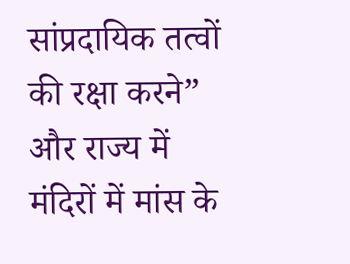सांप्रदायिक तत्वों की रक्षा करने” और राज्य में मंदिरों में मांस के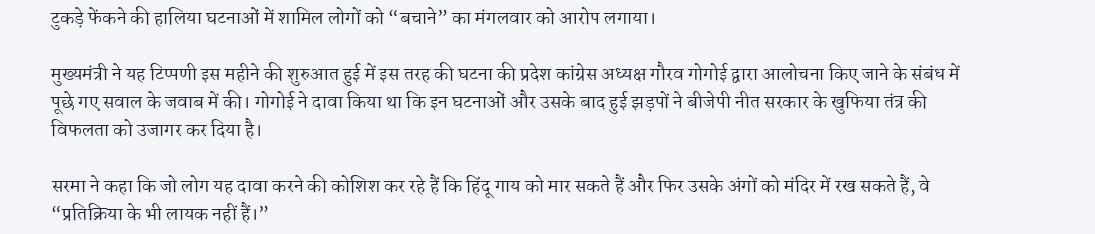टुकड़े फेंकने की हालिया घटनाओं में शामिल लोगों को “बचाने” का मंगलवार को आरोप लगाया।

मुख्यमंत्री ने यह टिप्पणी इस महीने की शुरुआत हुई में इस तरह की घटना की प्रदेश कांग्रेस अध्यक्ष गौरव गोगोई द्वारा आलोचना किए जाने के संबंध में पूछे गए सवाल के जवाब में की। गोगोई ने दावा किया था कि इन घटनाओं और उसके बाद हुई झड़पों ने बीजेपी नीत सरकार के खुफिया तंत्र की विफलता को उजागर कर दिया है।

सरमा ने कहा कि जो लोग यह दावा करने की कोशिश कर रहे हैं कि हिंदू गाय को मार सकते हैं और फिर उसके अंगों को मंदिर में रख सकते हैं, वे “प्रतिक्रिया के भी लायक नहीं हैं।”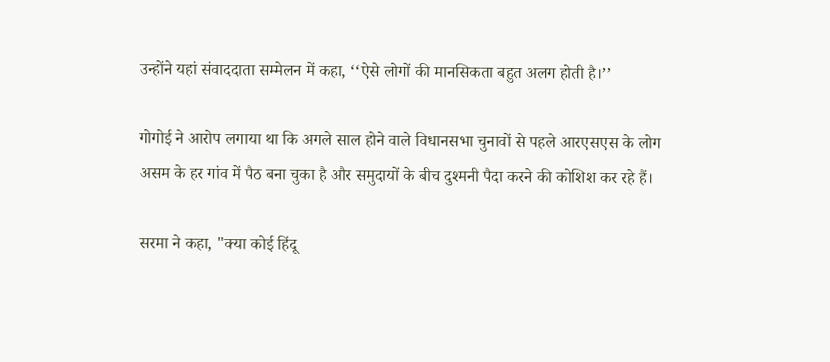उन्होंने यहां संवाददाता सम्मेलन में कहा, ‘‘ऐसे लोगों की मानसिकता बहुत अलग होती है।’’

गोगोई ने आरोप लगाया था कि अगले साल होने वाले विधानसभा चुनावों से पहले आरएसएस के लोग असम के हर गांव में पैठ बना चुका है और समुदायों के बीच दुश्मनी पैदा करने की कोशिश कर रहे हैं।

सरमा ने कहा, "क्या कोई हिंदू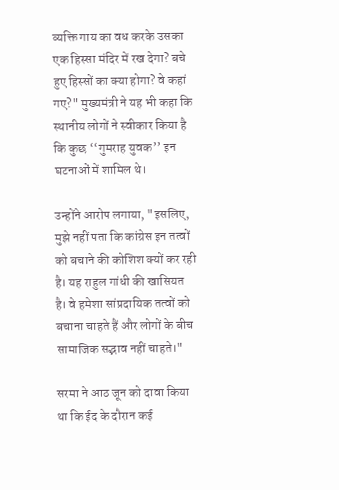व्यक्ति गाय का वध करके उसका एक हिस्सा मंदिर में रख देगा? बचे हुए हिस्सों का क्या होगा? वे कहां गए?" मुख्यमंत्री ने यह भी कहा कि स्थानीय लोगों ने स्वीकार किया है कि कुछ ‘‘गुमराह युवक’’ इन घटनाओं में शामिल थे।

उन्होंने आरोप लगाया, "इसलिए, मुझे नहीं पता कि कांग्रेस इन तत्वों को बचाने की कोशिश क्यों कर रही है। यह राहुल गांधी की खासियत है। वे हमेशा सांप्रदायिक तत्वों को बचाना चाहते हैं और लोगों के बीच सामाजिक सद्भाव नहीं चाहते।"

सरमा ने आठ जून को दावा किया था कि ईद के दौरान कई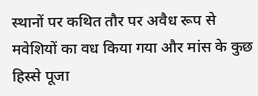स्थानों पर कथित तौर पर अवैध रूप से मवेशियों का वध किया गया और मांस के कुछ हिस्से पूजा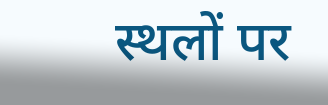स्थलों पर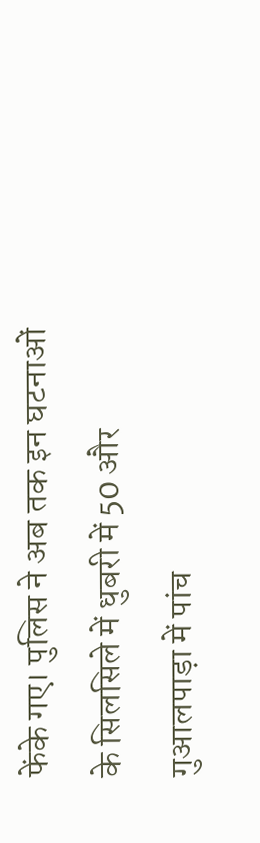फेंके गए। पुलिस ने अब तक इन घटनाओं के सिलसिले में धुबरी में 50 और गुआलपाड़ा में पांच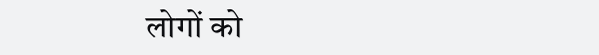लोगों को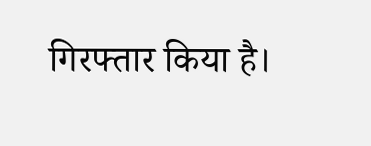गिरफ्तार किया है।